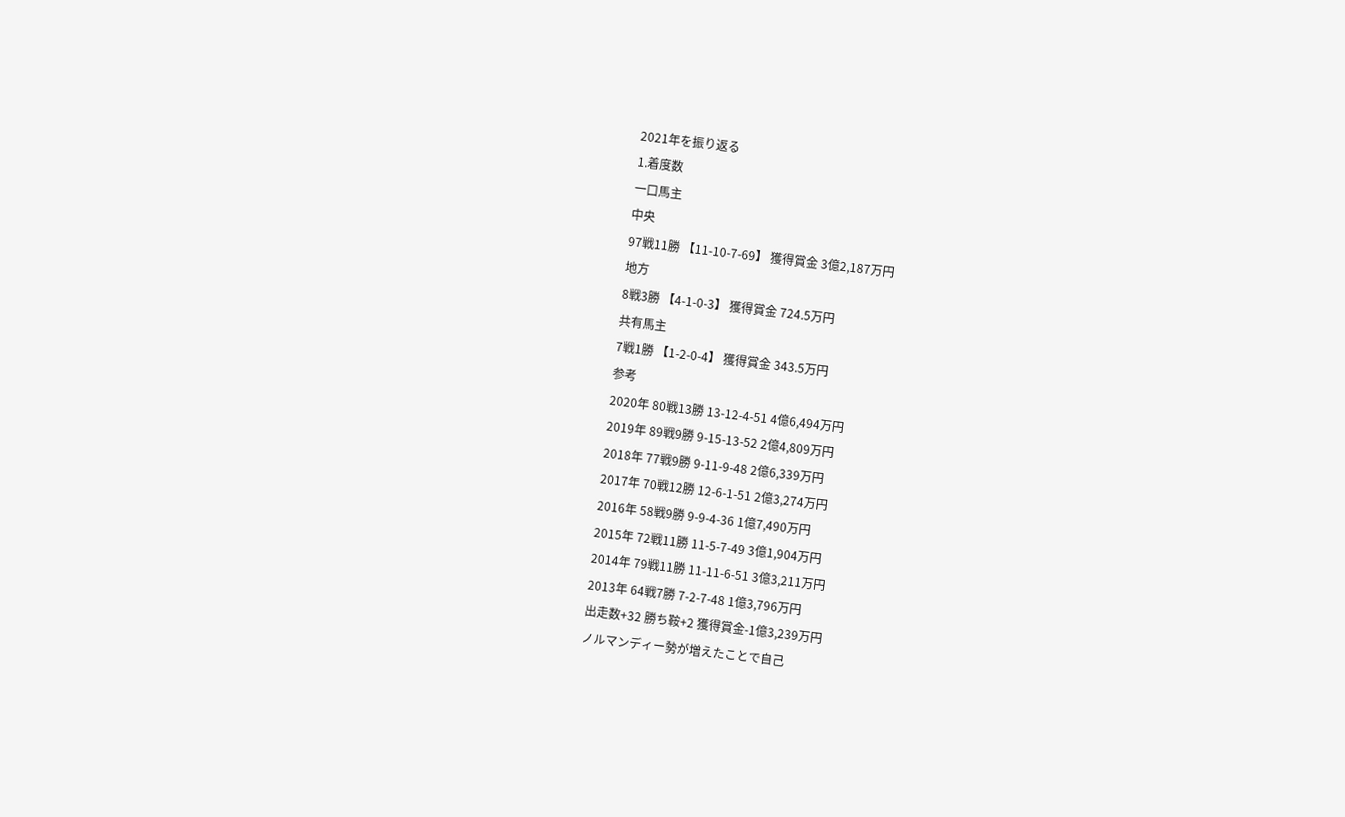2021年を振り返る
1.着度数
一口馬主
中央
97戦11勝 【11-10-7-69】 獲得賞金 3億2,187万円
地方
8戦3勝 【4-1-0-3】 獲得賞金 724.5万円
共有馬主
7戦1勝 【1-2-0-4】 獲得賞金 343.5万円
参考
2020年 80戦13勝 13-12-4-51 4億6,494万円
2019年 89戦9勝 9-15-13-52 2億4,809万円
2018年 77戦9勝 9-11-9-48 2億6,339万円
2017年 70戦12勝 12-6-1-51 2億3,274万円
2016年 58戦9勝 9-9-4-36 1億7,490万円
2015年 72戦11勝 11-5-7-49 3億1,904万円
2014年 79戦11勝 11-11-6-51 3億3,211万円
2013年 64戦7勝 7-2-7-48 1億3,796万円
出走数+32 勝ち鞍+2 獲得賞金-1億3,239万円
ノルマンディー勢が増えたことで自己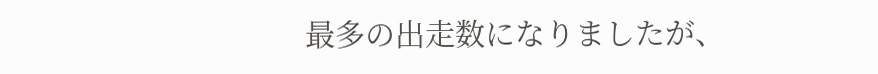最多の出走数になりましたが、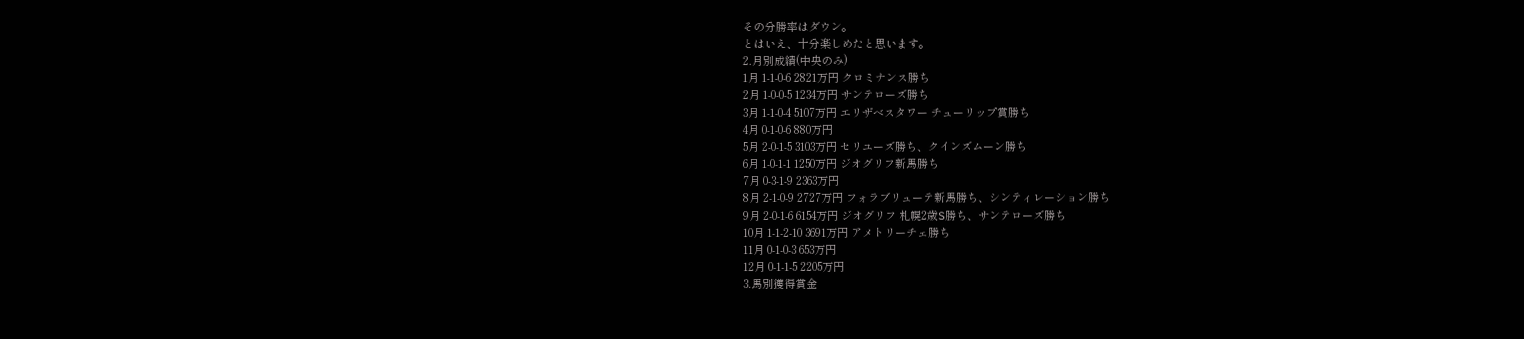その分勝率はダウン。
とはいえ、十分楽しめたと思います。
2.月別成績(中央のみ)
1月 1-1-0-6 2821万円 クロミナンス勝ち
2月 1-0-0-5 1234万円 サンテローズ勝ち
3月 1-1-0-4 5107万円 エリザベスタワー チューリップ賞勝ち
4月 0-1-0-6 880万円
5月 2-0-1-5 3103万円 セリユーズ勝ち、クインズムーン勝ち
6月 1-0-1-1 1250万円 ジオグリフ新馬勝ち
7月 0-3-1-9 2363万円
8月 2-1-0-9 2727万円 フォラブリューテ新馬勝ち、シンティレーション勝ち
9月 2-0-1-6 6154万円 ジオグリフ 札幌2歳S勝ち、サンテローズ勝ち
10月 1-1-2-10 3691万円 アメトリーチェ勝ち
11月 0-1-0-3 653万円
12月 0-1-1-5 2205万円
3.馬別獲得賞金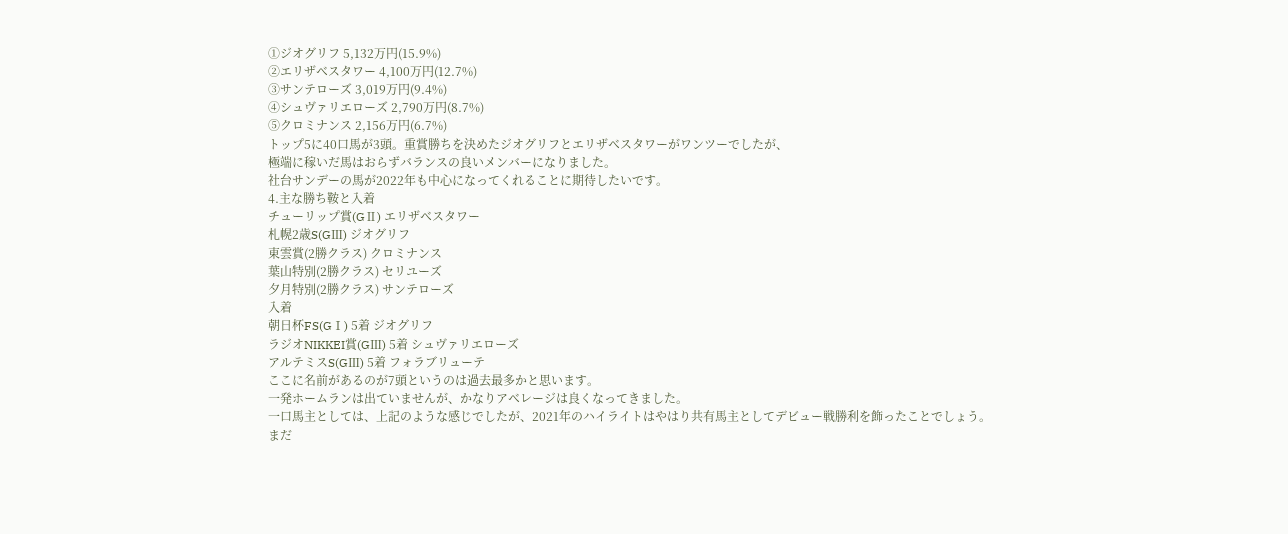①ジオグリフ 5,132万円(15.9%)
②エリザベスタワー 4,100万円(12.7%)
③サンテローズ 3,019万円(9.4%)
④シュヴァリエローズ 2,790万円(8.7%)
⑤クロミナンス 2,156万円(6.7%)
トップ5に40口馬が3頭。重賞勝ちを決めたジオグリフとエリザベスタワーがワンツーでしたが、
極端に稼いだ馬はおらずバランスの良いメンバーになりました。
社台サンデーの馬が2022年も中心になってくれることに期待したいです。
4.主な勝ち鞍と入着
チューリップ賞(GⅡ) エリザベスタワー
札幌2歳S(GⅢ) ジオグリフ
東雲賞(2勝クラス) クロミナンス
葉山特別(2勝クラス) セリユーズ
夕月特別(2勝クラス) サンテローズ
入着
朝日杯FS(GⅠ) 5着 ジオグリフ
ラジオNIKKEI賞(GⅢ) 5着 シュヴァリエローズ
アルテミスS(GⅢ) 5着 フォラブリューテ
ここに名前があるのが7頭というのは過去最多かと思います。
一発ホームランは出ていませんが、かなりアベレージは良くなってきました。
一口馬主としては、上記のような感じでしたが、2021年のハイライトはやはり共有馬主としてデビュー戦勝利を飾ったことでしょう。
まだ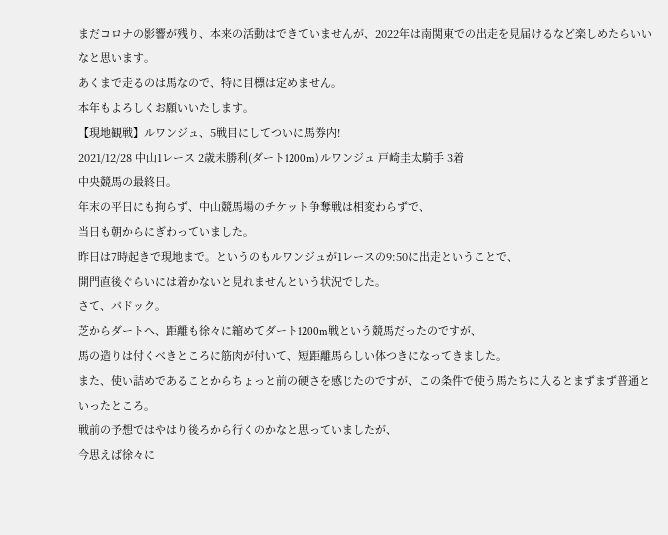まだコロナの影響が残り、本来の活動はできていませんが、2022年は南関東での出走を見届けるなど楽しめたらいいなと思います。
あくまで走るのは馬なので、特に目標は定めません。
本年もよろしくお願いいたします。
【現地観戦】ルワンジュ、5戦目にしてついに馬券内!
2021/12/28 中山1レース 2歳未勝利(ダート1200m) ルワンジュ 戸崎圭太騎手 3着
中央競馬の最終日。
年末の平日にも拘らず、中山競馬場のチケット争奪戦は相変わらずで、
当日も朝からにぎわっていました。
昨日は7時起きで現地まで。というのもルワンジュが1レースの9:50に出走ということで、
開門直後ぐらいには着かないと見れませんという状況でした。
さて、パドック。
芝からダートへ、距離も徐々に縮めてダート1200m戦という競馬だったのですが、
馬の造りは付くべきところに筋肉が付いて、短距離馬らしい体つきになってきました。
また、使い詰めであることからちょっと前の硬さを感じたのですが、この条件で使う馬たちに入るとまずまず普通といったところ。
戦前の予想ではやはり後ろから行くのかなと思っていましたが、
今思えば徐々に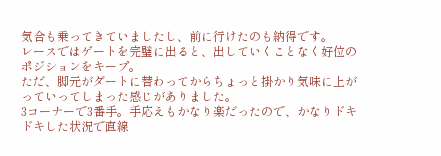気合も乗ってきていましたし、前に行けたのも納得です。
レースではゲートを完璧に出ると、出していくことなく好位のポジションをキープ。
ただ、脚元がダートに替わってからちょっと掛かり気味に上がっていってしまった感じがありました。
3コーナーで3番手。手応えもかなり楽だったので、かなりドキドキした状況で直線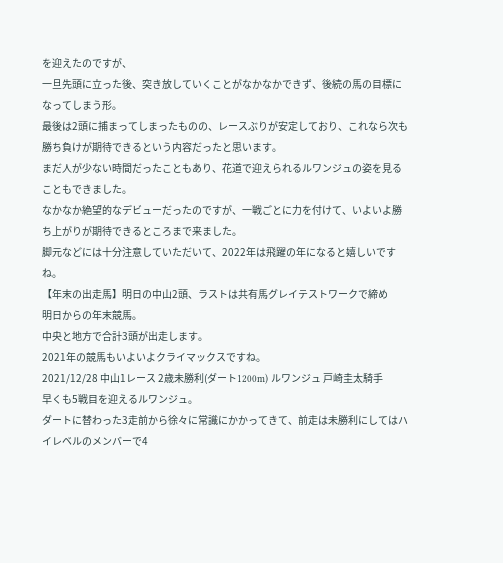を迎えたのですが、
一旦先頭に立った後、突き放していくことがなかなかできず、後続の馬の目標になってしまう形。
最後は2頭に捕まってしまったものの、レースぶりが安定しており、これなら次も勝ち負けが期待できるという内容だったと思います。
まだ人が少ない時間だったこともあり、花道で迎えられるルワンジュの姿を見ることもできました。
なかなか絶望的なデビューだったのですが、一戦ごとに力を付けて、いよいよ勝ち上がりが期待できるところまで来ました。
脚元などには十分注意していただいて、2022年は飛躍の年になると嬉しいですね。
【年末の出走馬】明日の中山2頭、ラストは共有馬グレイテストワークで締め
明日からの年末競馬。
中央と地方で合計3頭が出走します。
2021年の競馬もいよいよクライマックスですね。
2021/12/28 中山1レース 2歳未勝利(ダート1200m) ルワンジュ 戸崎圭太騎手
早くも5戦目を迎えるルワンジュ。
ダートに替わった3走前から徐々に常識にかかってきて、前走は未勝利にしてはハイレベルのメンバーで4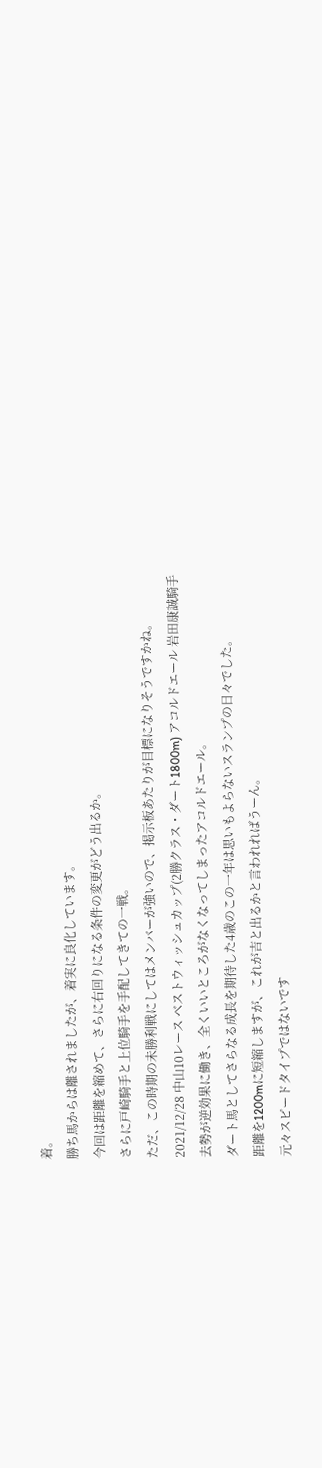着。
勝ち馬からは離されましたが、着実に良化しています。
今回は距離を縮めて、さらに右回りになる条件の変更がどう出るか。
さらに戸崎騎手と上位騎手を手配してきての一戦。
ただ、この時期の未勝利戦にしてはメンバーが強いので、掲示板あたりが目標になりそうですかね。
2021/12/28 中山10レース ベストウィッシュカップ(2勝クラス・ダート1800m) アコルドエール 岩田康誠騎手
去勢が逆効果に働き、全くいいところがなくなってしまったアコルドエール。
ダート馬としてさらなる成長を期待した4歳のこの一年は思いもよらないスランプの日々でした。
距離を1200mに短縮しますが、これが吉と出るかと言われればうーん。
元々スピードタイプではないです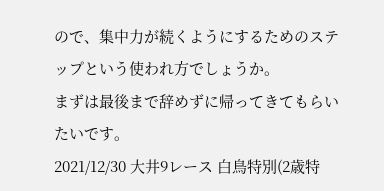ので、集中力が続くようにするためのステップという使われ方でしょうか。
まずは最後まで辞めずに帰ってきてもらいたいです。
2021/12/30 大井9レース 白鳥特別(2歳特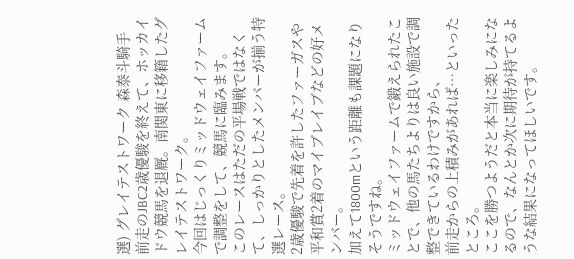選) グレイテストワーク 森泰斗騎手
前走のJBC2歳優駿を終えて、ホッカイドウ競馬を退厩。南関東に移籍したグレイテストワーク。
今回はじっくりミッドウェイファームで調整をして、競馬に臨みます。
このレースはただの平場戦ではなくて、しっかりとしたメンバーが揃う特選レース。
2歳優駿で先着を許したファーガスや平和賞2着のマイブレイブなどの好メンバー。
加えて1800mという距離も課題になりそうですね。
ミッドウェイファームで鍛えられたことで、他の馬たちよりは良い施設で調整できているわけですから、
前走からの上積みがあれば…といったところ。
ここを勝つようだと本当に楽しみになるので、なんとか次に期待が持てるような結果になってほしいです。